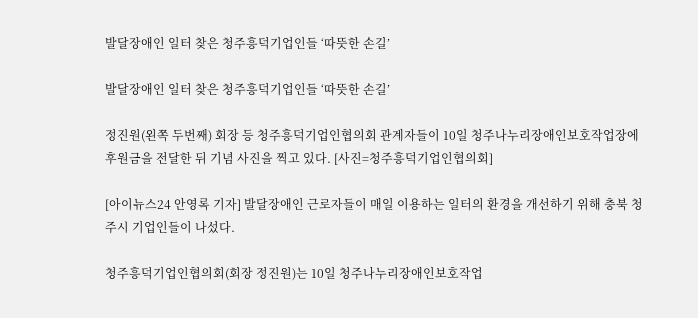발달장애인 일터 찾은 청주흥덕기업인들 ‘따뜻한 손길’

발달장애인 일터 찾은 청주흥덕기업인들 ‘따뜻한 손길’

정진원(왼쪽 두번째) 회장 등 청주흥덕기업인협의회 관계자들이 10일 청주나누리장애인보호작업장에 후원금을 전달한 뒤 기념 사진을 찍고 있다. [사진=청주흥덕기업인협의회]

[아이뉴스24 안영록 기자] 발달장애인 근로자들이 매일 이용하는 일터의 환경을 개선하기 위해 충북 청주시 기업인들이 나섰다.

청주흥덕기업인협의회(회장 정진원)는 10일 청주나누리장애인보호작업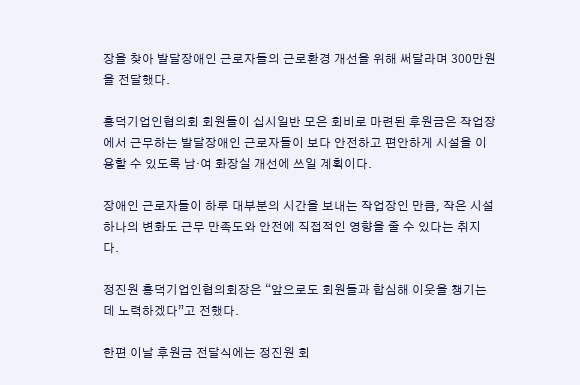장을 찾아 발달장애인 근로자들의 근로환경 개선을 위해 써달라며 300만원을 전달했다.

흥덕기업인협의회 회원들이 십시일반 모은 회비로 마련된 후원금은 작업장에서 근무하는 발달장애인 근로자들이 보다 안전하고 편안하게 시설을 이용할 수 있도록 남·여 화장실 개선에 쓰일 계획이다.

장애인 근로자들이 하루 대부분의 시간을 보내는 작업장인 만큼, 작은 시설 하나의 변화도 근무 만족도와 안전에 직접적인 영향을 줄 수 있다는 취지다.

정진원 흥덕기업인협의회장은 “앞으로도 회원들과 합심해 이웃을 챙기는 데 노력하겠다”고 전했다.

한편 이날 후원금 전달식에는 정진원 회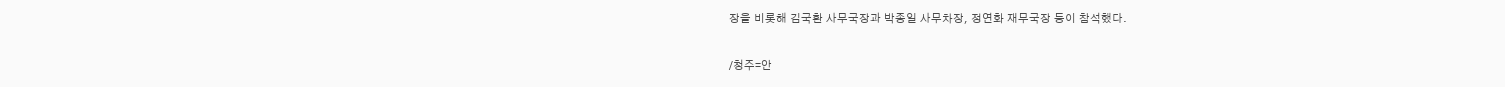장을 비롯해 김국환 사무국장과 박종일 사무차장, 정연화 재무국장 등이 참석했다.

/청주=안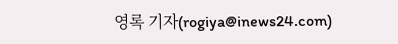영록 기자(rogiya@inews24.com)